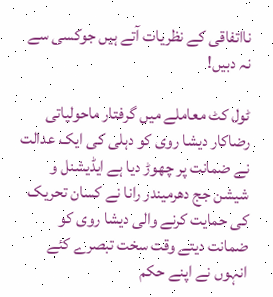نااتفاقی کے نظریات آتے ہیں جوکسی سے نہ دبیں!

ٹول کٹ معاملے میں گرفتار ماحولیاتی رضاکار دیشا روی کو دہلی کی ایک عدالت نے ضمانت پر چھوڑ دیا ہے ایڈیشنل و شیشن جج دھرمیندر رانا نے کسان تحریک کی حمایت کرنے والی دیشا روی کو ضمانت دیتے وقت سخت تبصرے کئے انہوں نے اپنے حکم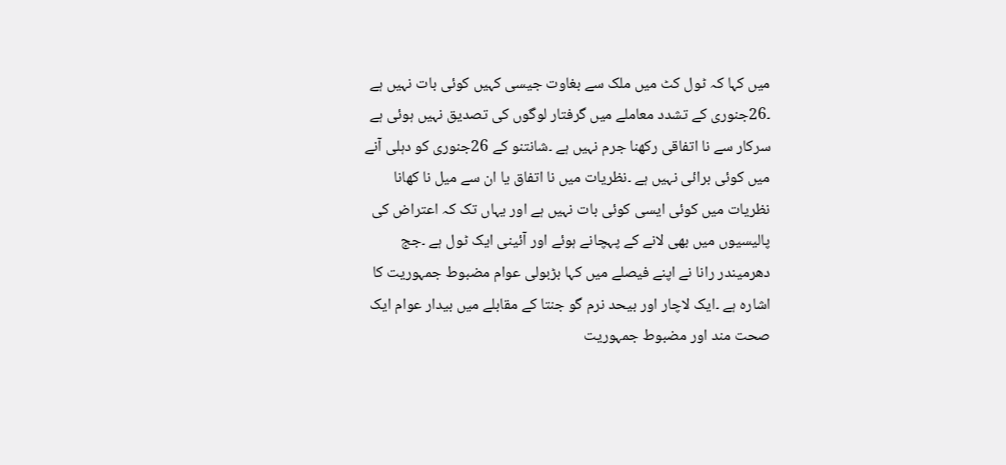میں کہا کہ ٹول کٹ میں ملک سے بغاوت جیسی کہیں کوئی بات نہیں ہے ۔26جنوری کے تشدد معاملے میں گرفتار لوگوں کی تصدیق نہیں ہوئی ہے سرکار سے نا اتفاقی رکھنا جرم نہیں ہے ۔شانتنو کے 26جنوری کو دہلی آنے میں کوئی برائی نہیں ہے ۔نظریات میں نا اتفاق یا ان سے میل نا کھانا نظریات میں کوئی ایسی کوئی بات نہیں ہے اور یہاں تک کہ اعتراض کی پالیسیوں میں بھی لانے کے پہچانے ہوئے اور آئینی ایک ٹول ہے ۔جج دھرمیندر رانا نے اپنے فیصلے میں کہا بڑبولی عوام مضبوط جمہوریت کا اشارہ ہے ۔ایک لاچار اور بیحد نرم گو جنتا کے مقابلے میں بیدار عوام ایک صحت مند اور مضبوط جمہوریت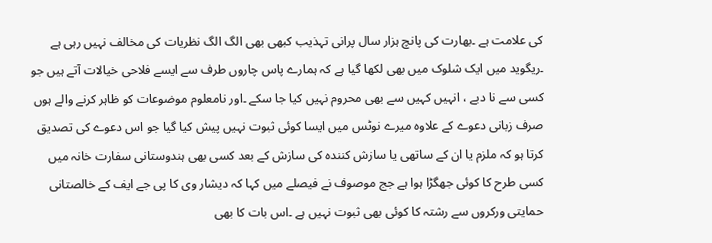کی علامت ہے ۔بھارت کی پانچ ہزار سال پرانی تہذیب کبھی بھی الگ الگ نظریات کی مخالف نہیں رہی ہے ۔ریگوید میں ایک شلوک میں بھی لکھا گیا ہے کہ ہمارے پاس چاروں طرف سے ایسے فلاحی خیالات آتے ہیں جو کسی سے نا دبے ، انہیں کہیں سے بھی محروم نہیں کیا جا سکے ۔اور نامعلوم موضوعات کو ظاہر کرنے والے ہوں صرف زبانی دعوے کے علاوہ میرے نوٹس میں ایسا کوئی ثبوت نہیں پیش کیا گیا جو اس دعوے کی تصدیق کرتا ہو کہ ملزم یا ان کے ساتھی یا سازش کنندہ کی سازش کے بعد کسی بھی ہندوستانی سفارت خانہ میں کسی طرح کا کوئی جھگڑا ہوا ہے جج موصوف نے فیصلے میں کہا کہ دیشار وی کا پی جے ایف کے خالصتانی حمایتی ورکروں سے رشتہ کا کوئی بھی ثبوت نہیں ہے ۔اس بات کا بھی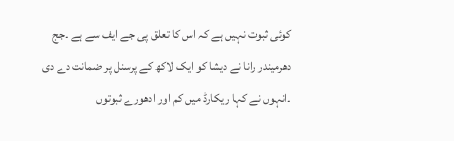کوئی ثبوت نہیں ہے کہ اس کا تعلق پی جے ایف سے ہے ۔جج دھرمیندر رانا نے دیشا کو ایک لاکھ کے پرسنل پر ضمانت دے دی ۔انہوں نے کہا ریکارڈ میں کم اور ادھورے ثبوتوں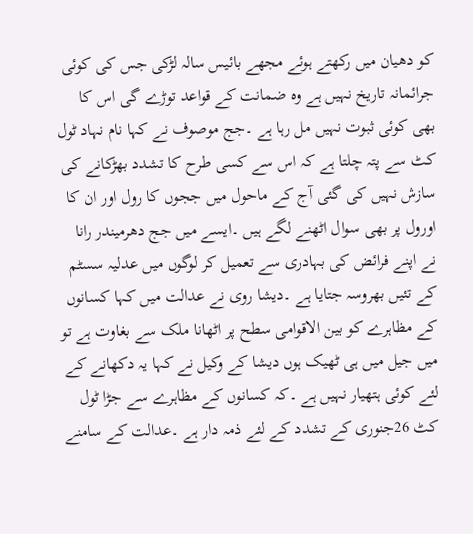کو دھیان میں رکھتے ہوئے مجھے بائیس سالہ لڑکی جس کی کوئی جرائمانہ تاریخ نہیں ہے وہ ضمانت کے قواعد توڑے گی اس کا بھی کوئی ثبوت نہیں مل رہا ہے ۔جج موصوف نے کہا نام نہاد ٹول کٹ سے پتہ چلتا ہے کہ اس سے کسی طرح کا تشدد بھڑکانے کی سازش نہیں کی گئی آج کے ماحول میں ججوں کا رول اور ان کا اورول پر بھی سوال اٹھنے لگے ہیں ۔ایسے میں جج دھرمیندر رانا نے اپنے فرائض کی بہادری سے تعمیل کر لوگوں میں عدلیہ سسٹم کے تئیں بھروسہ جتایا ہے ۔دیشا روی نے عدالت میں کہا کسانوں کے مظاہرے کو بین الاقوامی سطح پر اٹھانا ملک سے بغاوت ہے تو میں جیل میں ہی ٹھیک ہوں دیشا کے وکیل نے کہا یہ دکھانے کے لئے کوئی ہتھیار نہیں ہے ۔کہ کسانوں کے مظاہرے سے جڑا ٹول کٹ 26جنوری کے تشدد کے لئے ذمہ دار ہے ۔عدالت کے سامنے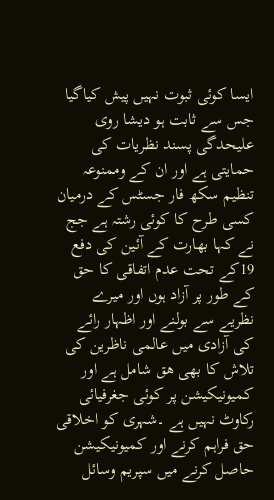ایسا کوئی ثبوت نہیں پیش کیاگیا جس سے ثابت ہو دیشا روی علیحدگی پسند نظریات کی حمایتی ہے اور ان کے وممنوعہ تنظیم سکھ فار جسٹس کے درمیان کسی طرح کا کوئی رشتہ ہے جج نے کہا بھارت کے آئین کی دفع 19کے تحت عدم اتفاقی کا حق کے طور پر آزاد ہوں اور میرے نظریے سے بولنے اور اظہار رائے کی آزادی میں عالمی ناظرین کی تلاش کا بھی ھق شامل ہے اور کمیونیکیشن پر کوئی جغرفیائی رکاوٹ نہیں ہے ۔شہری کو اخلاقی حق فراہم کرنے اور کمیونیکیشن حاصل کرنے میں سپریم وسائل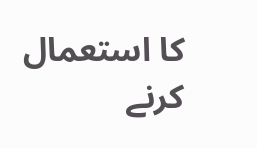کا استعمال کرنے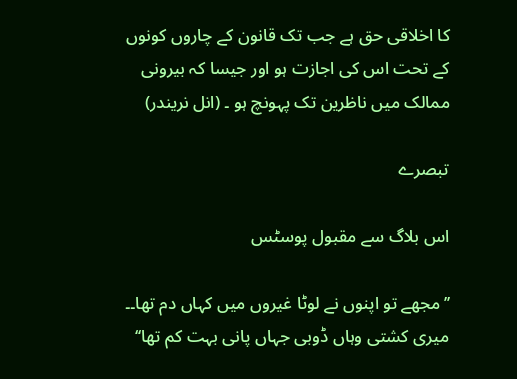کا اخلاقی حق ہے جب تک قانون کے چاروں کونوں کے تحت اس کی اجازت ہو اور جیسا کہ بیرونی ممالک میں ناظرین تک پہونچ ہو ۔ (انل نریندر)

تبصرے

اس بلاگ سے مقبول پوسٹس

’’مجھے تو اپنوں نے لوٹا غیروں میں کہاں دم تھا۔۔ میری کشتی وہاں ڈوبی جہاں پانی بہت کم تھا‘‘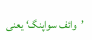’وائف سواپنگ‘ یعنی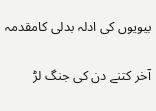بیویوں کی ادلہ بدلی کامقدمہ

آخر کتنے دن کی جنگ لڑ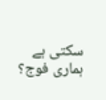سکتی ہے ہماری فوج؟